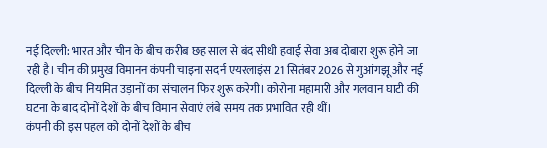नई दिल्ली: भारत और चीन के बीच करीब छह साल से बंद सीधी हवाई सेवा अब दोबारा शुरू होने जा रही है। चीन की प्रमुख विमानन कंपनी चाइना सदर्न एयरलाइंस 21 सितंबर 2026 से गुआंगझू और नई दिल्ली के बीच नियमित उड़ानों का संचालन फिर शुरू करेगी। कोरोना महामारी और गलवान घाटी की घटना के बाद दोनों देशों के बीच विमान सेवाएं लंबे समय तक प्रभावित रही थीं।
कंपनी की इस पहल को दोनों देशों के बीच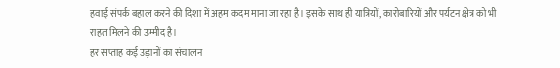हवाई संपर्क बहाल करने की दिशा में अहम कदम माना जा रहा है। इसके साथ ही यात्रियों, कारोबारियों और पर्यटन क्षेत्र को भी राहत मिलने की उम्मीद है।
हर सप्ताह कई उड़ानों का संचालन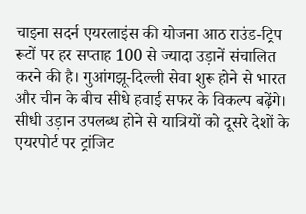चाइना सदर्न एयरलाइंस की योजना आठ राउंड-ट्रिप रूटों पर हर सप्ताह 100 से ज्यादा उड़ानें संचालित करने की है। गुआंगझू-दिल्ली सेवा शुरू होने से भारत और चीन के बीच सीधे हवाई सफर के विकल्प बढ़ेंगे।
सीधी उड़ान उपलब्ध होने से यात्रियों को दूसरे देशों के एयरपोर्ट पर ट्रांजिट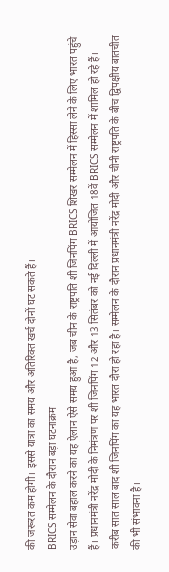की जरूरत कम होगी। इससे यात्रा का समय और अतिरिक्त खर्च दोनों घट सकते हैं।
BRICS सम्मेलन के दौरान बड़ा घटनाक्रम
उड़ान सेवा बहाल करने का यह ऐलान ऐसे समय हुआ है, जब चीन के राष्ट्रपति शी जिनपिंग BRICS शिखर सम्मेलन में हिस्सा लेने के लिए भारत पहुंचे हैं। प्रधानमंत्री नरेंद्र मोदी के निमंत्रण पर शी जिनपिंग 12 और 13 सितंबर को नई दिल्ली में आयोजित 18वें BRICS सम्मेलन में शामिल हो रहे हैं।
करीब सात साल बाद शी जिनपिंग का यह भारत दौरा हो रहा है। सम्मेलन के दौरान प्रधानमंत्री नरेंद्र मोदी और चीनी राष्ट्रपति के बीच द्विपक्षीय बातचीत की भी संभावना है।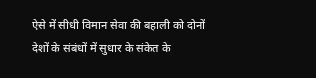ऐसे में सीधी विमान सेवा की बहाली को दोनों देशों के संबंधों में सुधार के संकेत के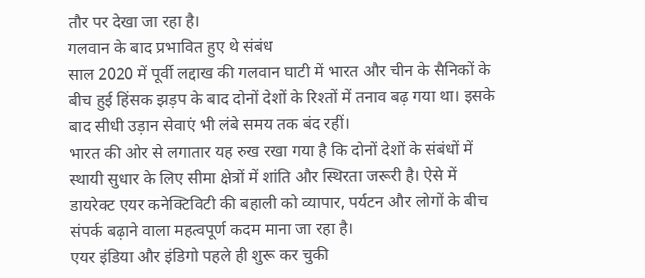तौर पर देखा जा रहा है।
गलवान के बाद प्रभावित हुए थे संबंध
साल 2020 में पूर्वी लद्दाख की गलवान घाटी में भारत और चीन के सैनिकों के बीच हुई हिंसक झड़प के बाद दोनों देशों के रिश्तों में तनाव बढ़ गया था। इसके बाद सीधी उड़ान सेवाएं भी लंबे समय तक बंद रहीं।
भारत की ओर से लगातार यह रुख रखा गया है कि दोनों देशों के संबंधों में स्थायी सुधार के लिए सीमा क्षेत्रों में शांति और स्थिरता जरूरी है। ऐसे में डायरेक्ट एयर कनेक्टिविटी की बहाली को व्यापार, पर्यटन और लोगों के बीच संपर्क बढ़ाने वाला महत्वपूर्ण कदम माना जा रहा है।
एयर इंडिया और इंडिगो पहले ही शुरू कर चुकी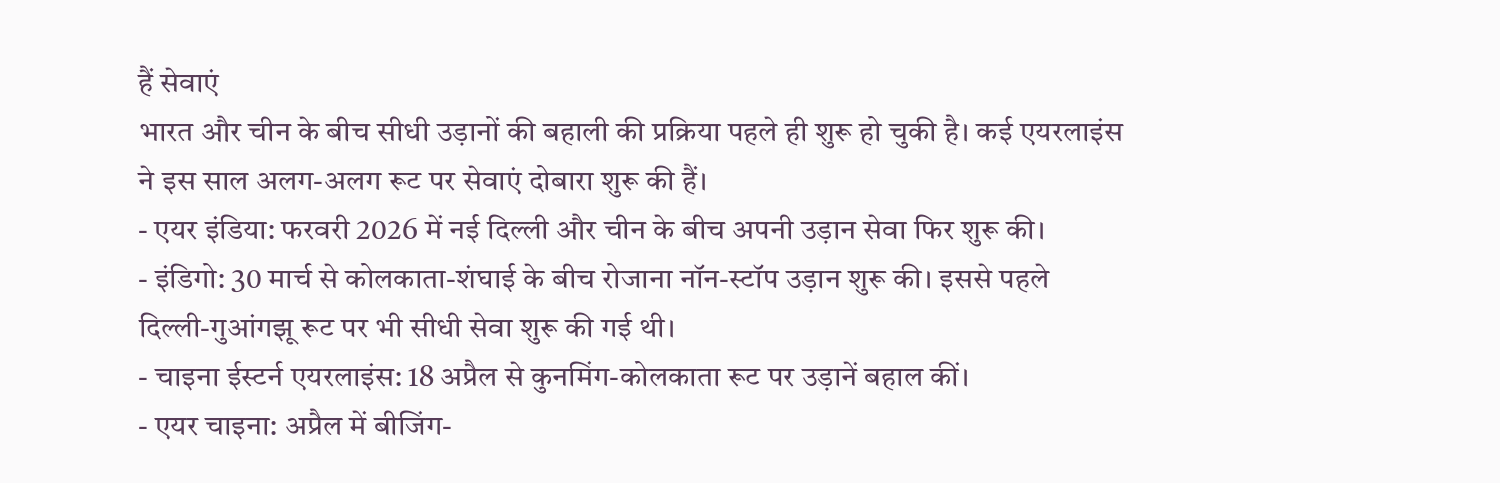हैं सेवाएं
भारत और चीन के बीच सीधी उड़ानों की बहाली की प्रक्रिया पहले ही शुरू हो चुकी है। कई एयरलाइंस ने इस साल अलग-अलग रूट पर सेवाएं दोबारा शुरू की हैं।
- एयर इंडिया: फरवरी 2026 में नई दिल्ली और चीन के बीच अपनी उड़ान सेवा फिर शुरू की।
- इंडिगो: 30 मार्च से कोलकाता-शंघाई के बीच रोजाना नॉन-स्टॉप उड़ान शुरू की। इससे पहले दिल्ली-गुआंगझू रूट पर भी सीधी सेवा शुरू की गई थी।
- चाइना ईस्टर्न एयरलाइंस: 18 अप्रैल से कुनमिंग-कोलकाता रूट पर उड़ानें बहाल कीं।
- एयर चाइना: अप्रैल में बीजिंग-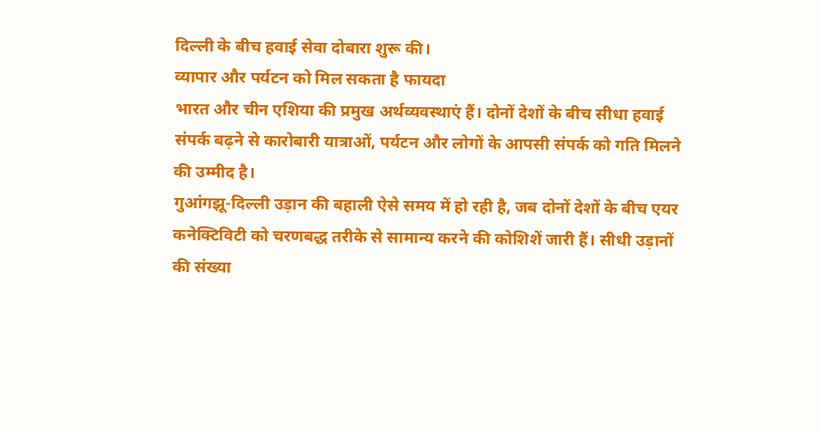दिल्ली के बीच हवाई सेवा दोबारा शुरू की।
व्यापार और पर्यटन को मिल सकता है फायदा
भारत और चीन एशिया की प्रमुख अर्थव्यवस्थाएं हैं। दोनों देशों के बीच सीधा हवाई संपर्क बढ़ने से कारोबारी यात्राओं, पर्यटन और लोगों के आपसी संपर्क को गति मिलने की उम्मीद है।
गुआंगझू-दिल्ली उड़ान की बहाली ऐसे समय में हो रही है, जब दोनों देशों के बीच एयर कनेक्टिविटी को चरणबद्ध तरीके से सामान्य करने की कोशिशें जारी हैं। सीधी उड़ानों की संख्या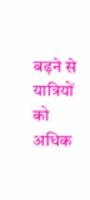बढ़ने से यात्रियों को अधिक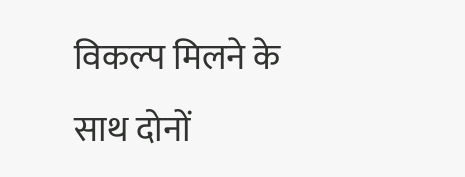विकल्प मिलने के साथ दोनों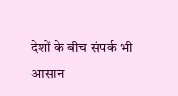देशों के बीच संपर्क भी आसान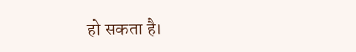हो सकता है।